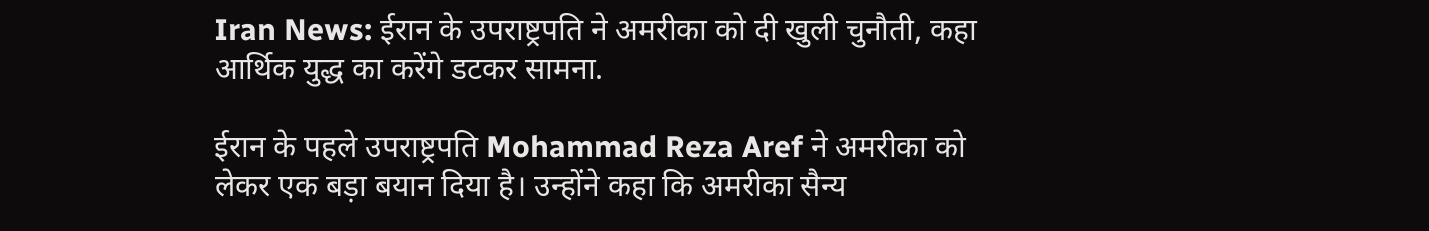Iran News: ईरान के उपराष्ट्रपति ने अमरीका को दी खुली चुनौती, कहा आर्थिक युद्ध का करेंगे डटकर सामना.

ईरान के पहले उपराष्ट्रपति Mohammad Reza Aref ने अमरीका को लेकर एक बड़ा बयान दिया है। उन्होंने कहा कि अमरीका सैन्य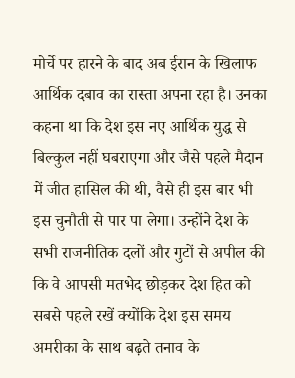मोर्चे पर हारने के बाद अब ईरान के खिलाफ आर्थिक दबाव का रास्ता अपना रहा है। उनका कहना था कि देश इस नए आर्थिक युद्ध से बिल्कुल नहीं घबराएगा और जैसे पहले मैदान में जीत हासिल की थी, वैसे ही इस बार भी इस चुनौती से पार पा लेगा। उन्होंने देश के सभी राजनीतिक दलों और गुटों से अपील की कि वे आपसी मतभेद छोड़कर देश हित को सबसे पहले रखें क्योंकि देश इस समय अमरीका के साथ बढ़ते तनाव के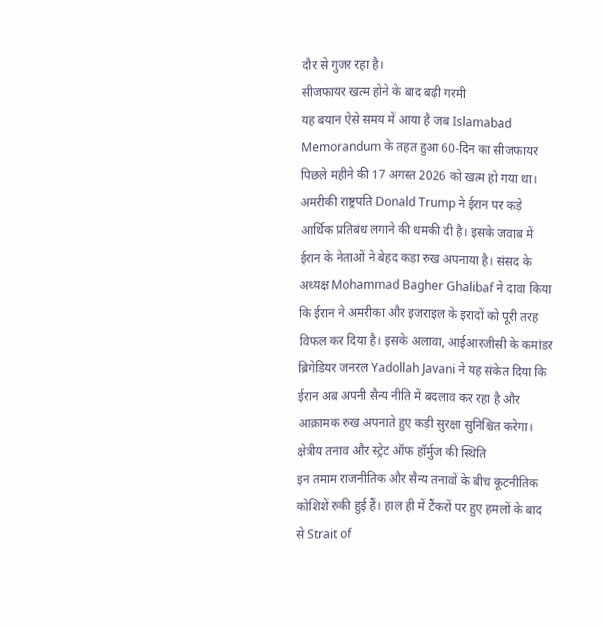दौर से गुजर रहा है।
सीजफायर खत्म होने के बाद बढ़ी गरमी
यह बयान ऐसे समय में आया है जब Islamabad Memorandum के तहत हुआ 60-दिन का सीजफायर पिछले महीने की 17 अगस्त 2026 को खत्म हो गया था। अमरीकी राष्ट्रपति Donald Trump ने ईरान पर कड़े आर्थिक प्रतिबंध लगाने की धमकी दी है। इसके जवाब में ईरान के नेताओं ने बेहद कड़ा रुख अपनाया है। संसद के अध्यक्ष Mohammad Bagher Ghalibaf ने दावा किया कि ईरान ने अमरीका और इजराइल के इरादों को पूरी तरह विफल कर दिया है। इसके अलावा, आईआरजीसी के कमांडर ब्रिगेडियर जनरल Yadollah Javani ने यह संकेत दिया कि ईरान अब अपनी सैन्य नीति में बदलाव कर रहा है और आक्रामक रुख अपनाते हुए कड़ी सुरक्षा सुनिश्चित करेगा।
क्षेत्रीय तनाव और स्ट्रेट ऑफ हॉर्मुज की स्थिति
इन तमाम राजनीतिक और सैन्य तनावों के बीच कूटनीतिक कोशिशें रुकी हुई हैं। हाल ही में टैंकरों पर हुए हमलों के बाद से Strait of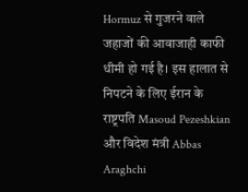Hormuz से गुजरने वाले जहाजों की आवाजाही काफी धीमी हो गई है। इस हालात से निपटने के लिए ईरान के राष्ट्रपति Masoud Pezeshkian और विदेश मंत्री Abbas Araghchi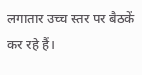लगातार उच्च स्तर पर बैठकें कर रहे हैं।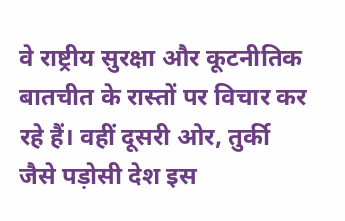वे राष्ट्रीय सुरक्षा और कूटनीतिक बातचीत के रास्तों पर विचार कर रहे हैं। वहीं दूसरी ओर, तुर्की जैसे पड़ोसी देश इस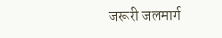जरूरी जलमार्ग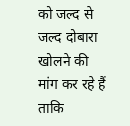को जल्द से जल्द दोबारा खोलने की मांग कर रहे हैं ताकि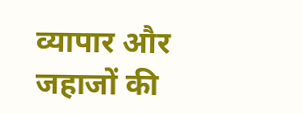व्यापार और जहाजों की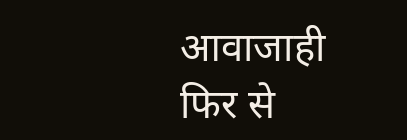आवाजाही फिर से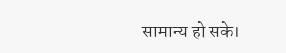सामान्य हो सके।